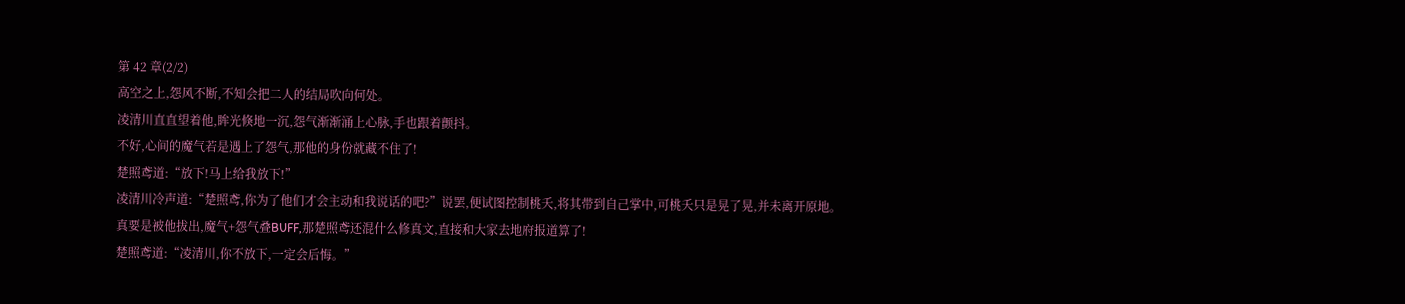第 42 章(2/2)
高空之上,怨风不断,不知会把二人的结局吹向何处。
凌清川直直望着他,眸光倏地一沉,怨气渐渐涌上心脉,手也跟着颤抖。
不好,心间的魔气若是遇上了怨气,那他的身份就藏不住了!
楚照鸢道:“放下!马上给我放下!”
凌清川冷声道:“楚照鸢,你为了他们才会主动和我说话的吧?”说罢,便试图控制桃夭,将其带到自己掌中,可桃夭只是晃了晃,并未离开原地。
真要是被他拔出,魔气+怨气叠BUFF,那楚照鸢还混什么修真文,直接和大家去地府报道算了!
楚照鸢道:“凌清川,你不放下,一定会后悔。”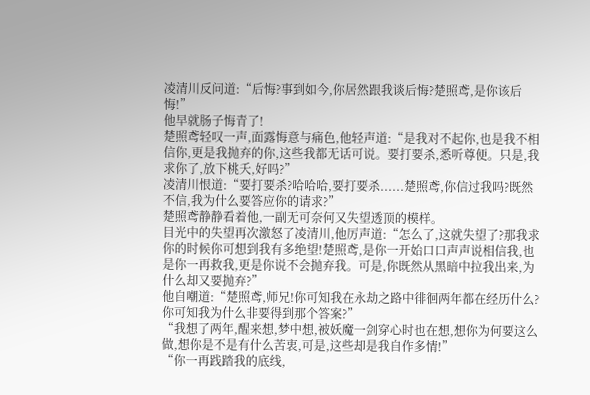凌清川反问道:“后悔?事到如今,你居然跟我谈后悔?楚照鸢,是你该后悔!”
他早就肠子悔青了!
楚照鸢轻叹一声,面露悔意与痛色,他轻声道:“是我对不起你,也是我不相信你,更是我抛弃的你,这些我都无话可说。要打要杀,悉听尊便。只是,我求你了,放下桃夭,好吗?”
凌清川恨道:“要打要杀?哈哈哈,要打要杀......楚照鸢,你信过我吗?既然不信,我为什么要答应你的请求?”
楚照鸢静静看着他,一副无可奈何又失望透顶的模样。
目光中的失望再次激怒了凌清川,他厉声道:“怎么了,这就失望了?那我求你的时候你可想到我有多绝望!楚照鸢,是你一开始口口声声说相信我,也是你一再救我,更是你说不会抛弃我。可是,你既然从黑暗中拉我出来,为什么却又要抛弃?”
他自嘲道:“楚照鸢,师兄!你可知我在永劫之路中徘徊两年都在经历什么?你可知我为什么非要得到那个答案?”
“我想了两年,醒来想,梦中想,被妖魔一剑穿心时也在想,想你为何要这么做,想你是不是有什么苦衷,可是,这些却是我自作多情!”
“你一再践踏我的底线,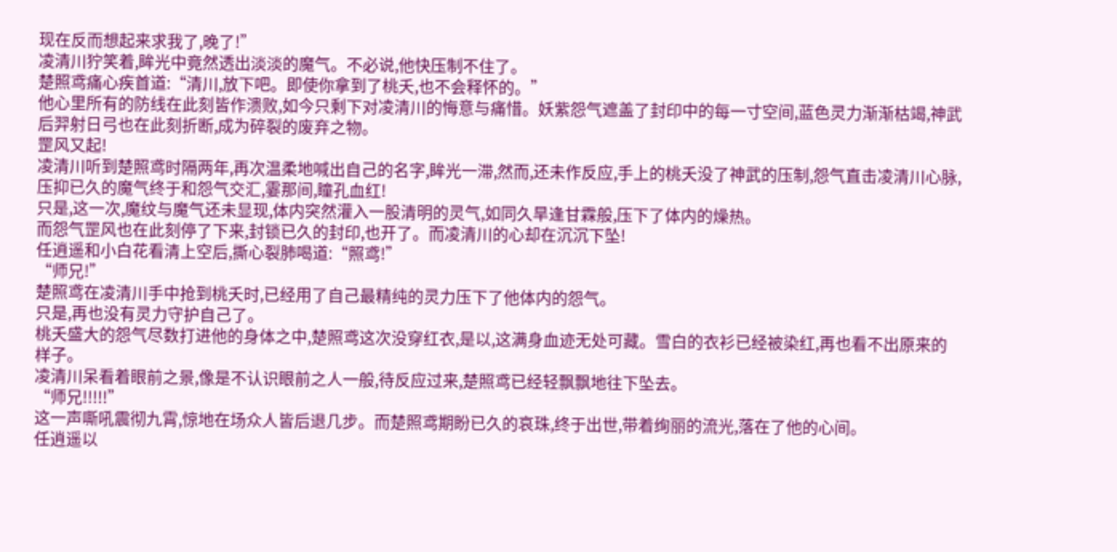现在反而想起来求我了,晚了!”
凌清川狞笑着,眸光中竟然透出淡淡的魔气。不必说,他快压制不住了。
楚照鸢痛心疾首道:“清川,放下吧。即使你拿到了桃夭,也不会释怀的。”
他心里所有的防线在此刻皆作溃败,如今只剩下对凌清川的悔意与痛惜。妖紫怨气遮盖了封印中的每一寸空间,蓝色灵力渐渐枯竭,神武后羿射日弓也在此刻折断,成为碎裂的废弃之物。
罡风又起!
凌清川听到楚照鸢时隔两年,再次温柔地喊出自己的名字,眸光一滞,然而,还未作反应,手上的桃夭没了神武的压制,怨气直击凌清川心脉,压抑已久的魔气终于和怨气交汇,霎那间,瞳孔血红!
只是,这一次,魔纹与魔气还未显现,体内突然灌入一股清明的灵气,如同久旱逢甘霖般,压下了体内的燥热。
而怨气罡风也在此刻停了下来,封锁已久的封印,也开了。而凌清川的心却在沉沉下坠!
任逍遥和小白花看清上空后,撕心裂肺喝道:“照鸢!”
“师兄!”
楚照鸢在凌清川手中抢到桃夭时,已经用了自己最精纯的灵力压下了他体内的怨气。
只是,再也没有灵力守护自己了。
桃夭盛大的怨气尽数打进他的身体之中,楚照鸢这次没穿红衣,是以,这满身血迹无处可藏。雪白的衣衫已经被染红,再也看不出原来的样子。
凌清川呆看着眼前之景,像是不认识眼前之人一般,待反应过来,楚照鸢已经轻飘飘地往下坠去。
“师兄!!!!!”
这一声嘶吼震彻九霄,惊地在场众人皆后退几步。而楚照鸢期盼已久的哀珠,终于出世,带着绚丽的流光,落在了他的心间。
任逍遥以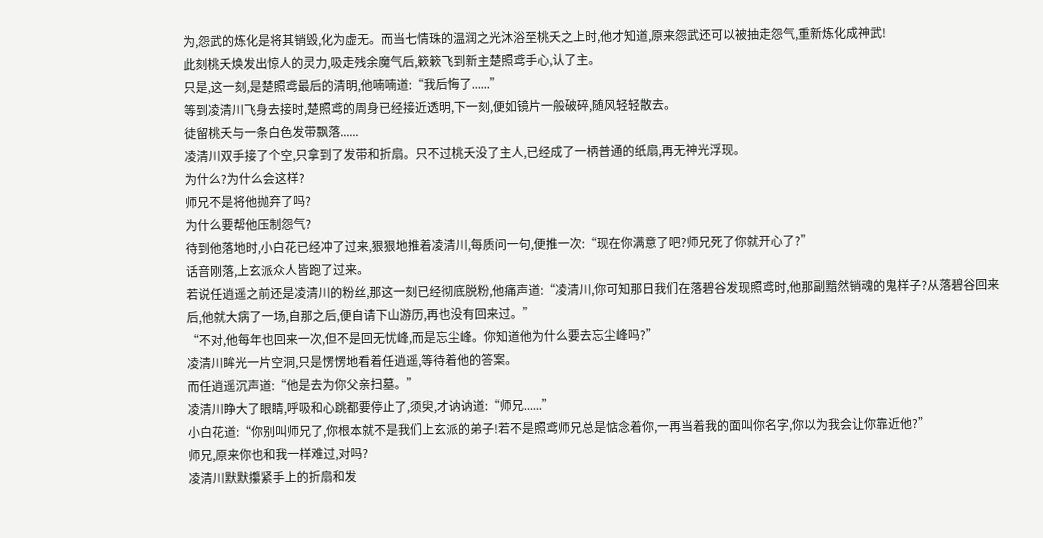为,怨武的炼化是将其销毁,化为虚无。而当七情珠的温润之光沐浴至桃夭之上时,他才知道,原来怨武还可以被抽走怨气,重新炼化成神武!
此刻桃夭焕发出惊人的灵力,吸走残余魔气后,簌簌飞到新主楚照鸢手心,认了主。
只是,这一刻,是楚照鸢最后的清明,他喃喃道:“我后悔了......”
等到凌清川飞身去接时,楚照鸢的周身已经接近透明,下一刻,便如镜片一般破碎,随风轻轻散去。
徒留桃夭与一条白色发带飘落......
凌清川双手接了个空,只拿到了发带和折扇。只不过桃夭没了主人,已经成了一柄普通的纸扇,再无神光浮现。
为什么?为什么会这样?
师兄不是将他抛弃了吗?
为什么要帮他压制怨气?
待到他落地时,小白花已经冲了过来,狠狠地推着凌清川,每质问一句,便推一次:“现在你满意了吧?师兄死了你就开心了?”
话音刚落,上玄派众人皆跑了过来。
若说任逍遥之前还是凌清川的粉丝,那这一刻已经彻底脱粉,他痛声道:“凌清川,你可知那日我们在落碧谷发现照鸢时,他那副黯然销魂的鬼样子?从落碧谷回来后,他就大病了一场,自那之后,便自请下山游历,再也没有回来过。”
“不对,他每年也回来一次,但不是回无忧峰,而是忘尘峰。你知道他为什么要去忘尘峰吗?”
凌清川眸光一片空洞,只是愣愣地看着任逍遥,等待着他的答案。
而任逍遥沉声道:“他是去为你父亲扫墓。”
凌清川睁大了眼睛,呼吸和心跳都要停止了,须臾,才讷讷道:“师兄......”
小白花道:“你别叫师兄了,你根本就不是我们上玄派的弟子!若不是照鸢师兄总是惦念着你,一再当着我的面叫你名字,你以为我会让你靠近他?”
师兄,原来你也和我一样难过,对吗?
凌清川默默攥紧手上的折扇和发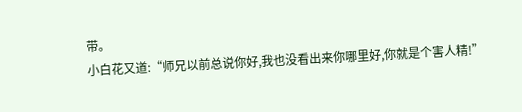带。
小白花又道:“师兄以前总说你好,我也没看出来你哪里好,你就是个害人精!”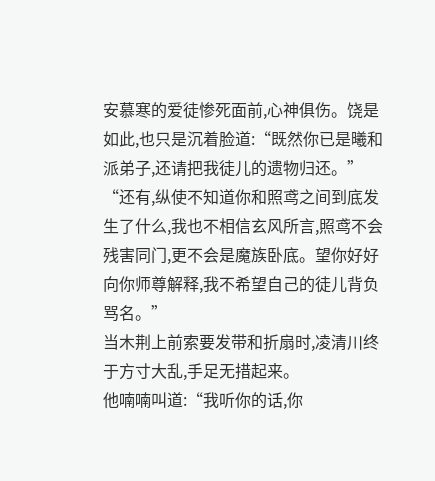安慕寒的爱徒惨死面前,心神俱伤。饶是如此,也只是沉着脸道:“既然你已是曦和派弟子,还请把我徒儿的遗物归还。”
“还有,纵使不知道你和照鸢之间到底发生了什么,我也不相信玄风所言,照鸢不会残害同门,更不会是魔族卧底。望你好好向你师尊解释,我不希望自己的徒儿背负骂名。”
当木荆上前索要发带和折扇时,凌清川终于方寸大乱,手足无措起来。
他喃喃叫道:“我听你的话,你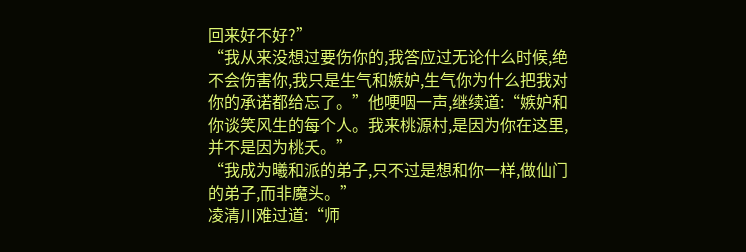回来好不好?”
“我从来没想过要伤你的,我答应过无论什么时候,绝不会伤害你,我只是生气和嫉妒,生气你为什么把我对你的承诺都给忘了。”他哽咽一声,继续道:“嫉妒和你谈笑风生的每个人。我来桃源村,是因为你在这里,并不是因为桃夭。”
“我成为曦和派的弟子,只不过是想和你一样,做仙门的弟子,而非魔头。”
凌清川难过道:“师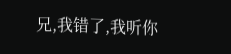兄,我错了,我听你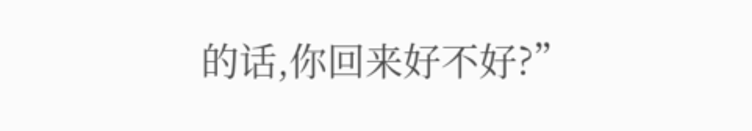的话,你回来好不好?”